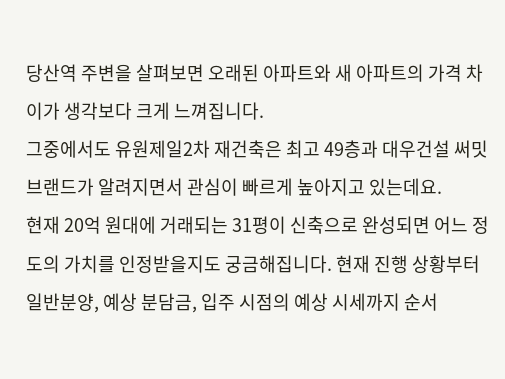당산역 주변을 살펴보면 오래된 아파트와 새 아파트의 가격 차이가 생각보다 크게 느껴집니다.
그중에서도 유원제일2차 재건축은 최고 49층과 대우건설 써밋 브랜드가 알려지면서 관심이 빠르게 높아지고 있는데요.
현재 20억 원대에 거래되는 31평이 신축으로 완성되면 어느 정도의 가치를 인정받을지도 궁금해집니다. 현재 진행 상황부터 일반분양, 예상 분담금, 입주 시점의 예상 시세까지 순서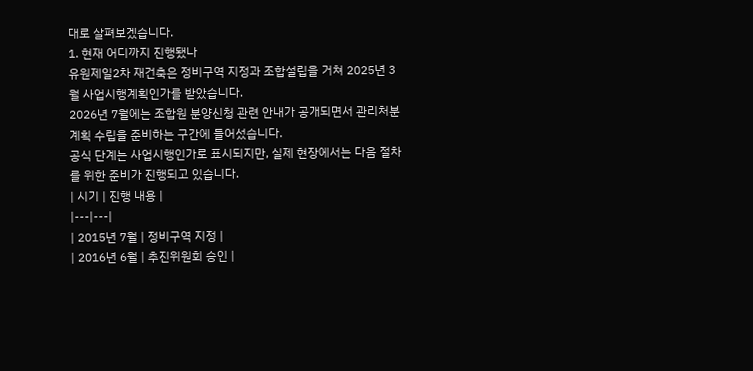대로 살펴보겠습니다.
1. 현재 어디까지 진행됐나
유원제일2차 재건축은 정비구역 지정과 조합설립을 거쳐 2025년 3월 사업시행계획인가를 받았습니다.
2026년 7월에는 조합원 분양신청 관련 안내가 공개되면서 관리처분계획 수립을 준비하는 구간에 들어섰습니다.
공식 단계는 사업시행인가로 표시되지만, 실제 현장에서는 다음 절차를 위한 준비가 진행되고 있습니다.
| 시기 | 진행 내용 |
|---|---|
| 2015년 7월 | 정비구역 지정 |
| 2016년 6월 | 추진위원회 승인 |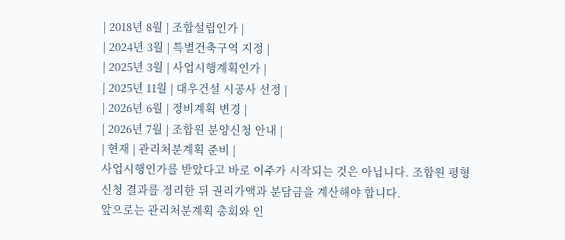| 2018년 8월 | 조합설립인가 |
| 2024년 3월 | 특별건축구역 지정 |
| 2025년 3월 | 사업시행계획인가 |
| 2025년 11월 | 대우건설 시공사 선정 |
| 2026년 6월 | 정비계획 변경 |
| 2026년 7월 | 조합원 분양신청 안내 |
| 현재 | 관리처분계획 준비 |
사업시행인가를 받았다고 바로 이주가 시작되는 것은 아닙니다. 조합원 평형 신청 결과를 정리한 뒤 권리가액과 분담금을 계산해야 합니다.
앞으로는 관리처분계획 총회와 인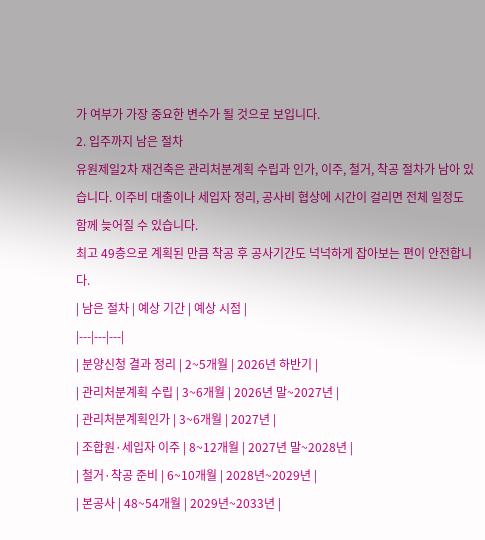가 여부가 가장 중요한 변수가 될 것으로 보입니다.
2. 입주까지 남은 절차
유원제일2차 재건축은 관리처분계획 수립과 인가, 이주, 철거, 착공 절차가 남아 있습니다. 이주비 대출이나 세입자 정리, 공사비 협상에 시간이 걸리면 전체 일정도 함께 늦어질 수 있습니다.
최고 49층으로 계획된 만큼 착공 후 공사기간도 넉넉하게 잡아보는 편이 안전합니다.
| 남은 절차 | 예상 기간 | 예상 시점 |
|---|---|---|
| 분양신청 결과 정리 | 2~5개월 | 2026년 하반기 |
| 관리처분계획 수립 | 3~6개월 | 2026년 말~2027년 |
| 관리처분계획인가 | 3~6개월 | 2027년 |
| 조합원·세입자 이주 | 8~12개월 | 2027년 말~2028년 |
| 철거·착공 준비 | 6~10개월 | 2028년~2029년 |
| 본공사 | 48~54개월 | 2029년~2033년 |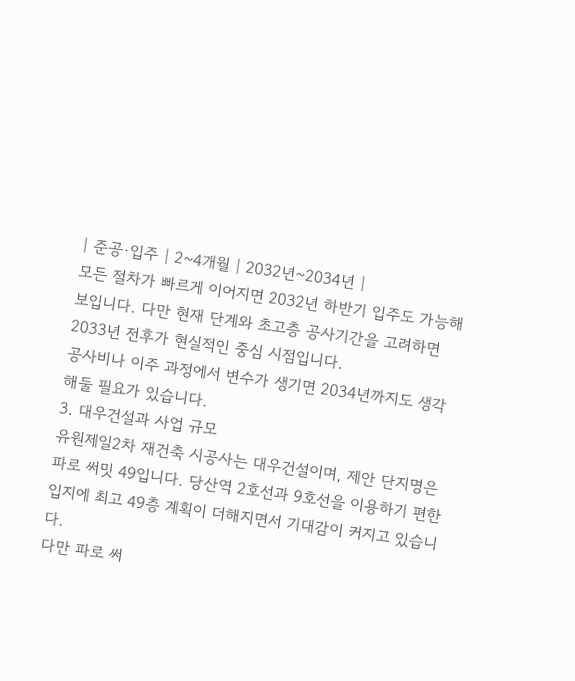| 준공·입주 | 2~4개월 | 2032년~2034년 |
모든 절차가 빠르게 이어지면 2032년 하반기 입주도 가능해 보입니다. 다만 현재 단계와 초고층 공사기간을 고려하면 2033년 전후가 현실적인 중심 시점입니다.
공사비나 이주 과정에서 변수가 생기면 2034년까지도 생각해둘 필요가 있습니다.
3. 대우건설과 사업 규모
유원제일2차 재건축 시공사는 대우건설이며, 제안 단지명은 파로 써밋 49입니다. 당산역 2호선과 9호선을 이용하기 편한 입지에 최고 49층 계획이 더해지면서 기대감이 커지고 있습니다.
다만 파로 써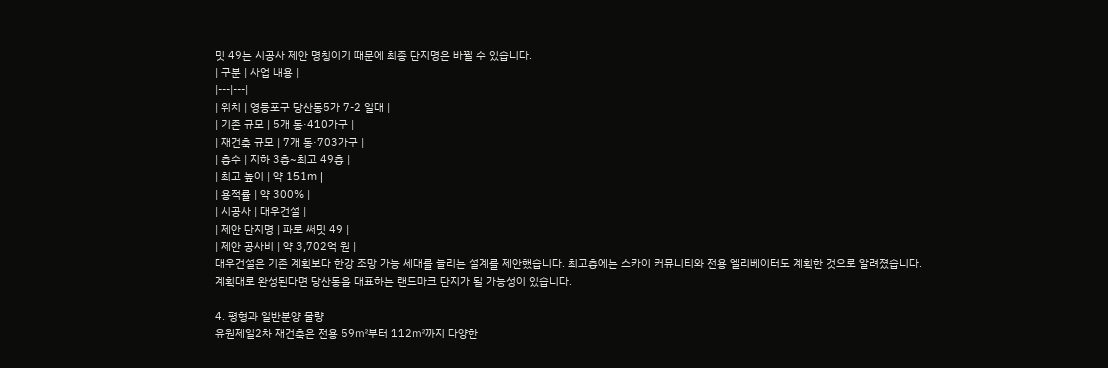밋 49는 시공사 제안 명칭이기 때문에 최종 단지명은 바뀔 수 있습니다.
| 구분 | 사업 내용 |
|---|---|
| 위치 | 영등포구 당산동5가 7-2 일대 |
| 기존 규모 | 5개 동·410가구 |
| 재건축 규모 | 7개 동·703가구 |
| 층수 | 지하 3층~최고 49층 |
| 최고 높이 | 약 151m |
| 용적률 | 약 300% |
| 시공사 | 대우건설 |
| 제안 단지명 | 파로 써밋 49 |
| 제안 공사비 | 약 3,702억 원 |
대우건설은 기존 계획보다 한강 조망 가능 세대를 늘리는 설계를 제안했습니다. 최고층에는 스카이 커뮤니티와 전용 엘리베이터도 계획한 것으로 알려졌습니다.
계획대로 완성된다면 당산동을 대표하는 랜드마크 단지가 될 가능성이 있습니다.

4. 평형과 일반분양 물량
유원제일2차 재건축은 전용 59㎡부터 112㎡까지 다양한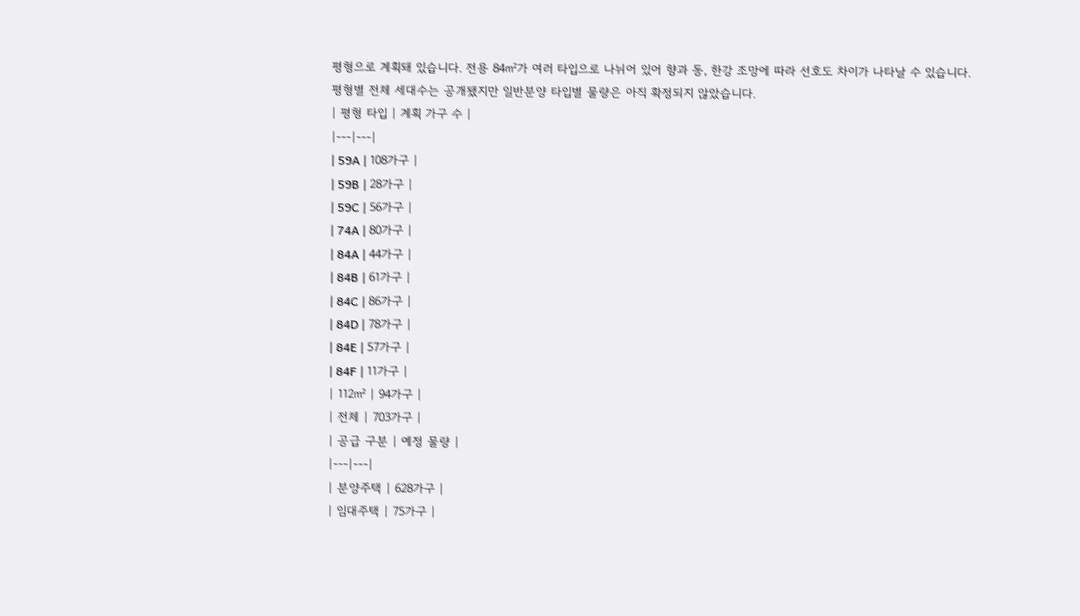평형으로 계획돼 있습니다. 전용 84㎡가 여러 타입으로 나뉘어 있어 향과 동, 한강 조망에 따라 선호도 차이가 나타날 수 있습니다.
평형별 전체 세대수는 공개됐지만 일반분양 타입별 물량은 아직 확정되지 않았습니다.
| 평형 타입 | 계획 가구 수 |
|---|---|
| 59A | 108가구 |
| 59B | 28가구 |
| 59C | 56가구 |
| 74A | 80가구 |
| 84A | 44가구 |
| 84B | 61가구 |
| 84C | 86가구 |
| 84D | 78가구 |
| 84E | 57가구 |
| 84F | 11가구 |
| 112㎡ | 94가구 |
| 전체 | 703가구 |
| 공급 구분 | 예정 물량 |
|---|---|
| 분양주택 | 628가구 |
| 임대주택 | 75가구 |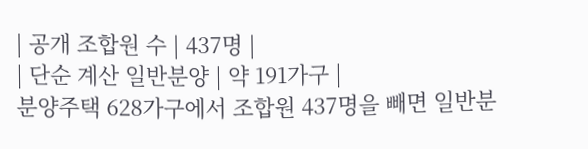| 공개 조합원 수 | 437명 |
| 단순 계산 일반분양 | 약 191가구 |
분양주택 628가구에서 조합원 437명을 빼면 일반분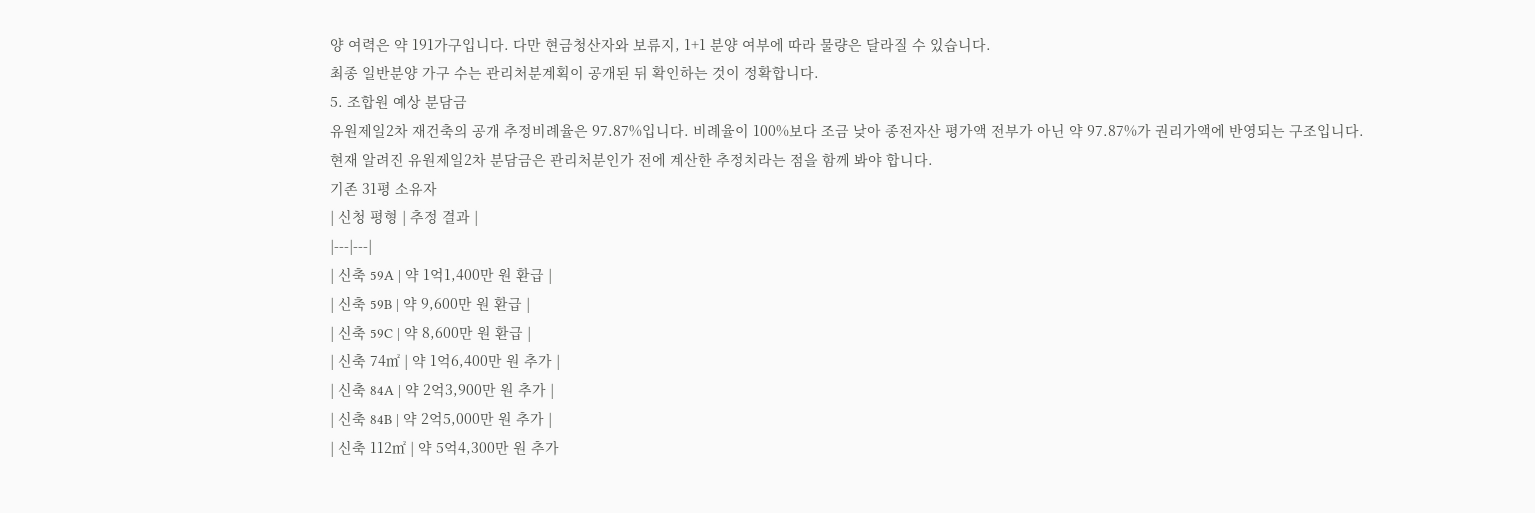양 여력은 약 191가구입니다. 다만 현금청산자와 보류지, 1+1 분양 여부에 따라 물량은 달라질 수 있습니다.
최종 일반분양 가구 수는 관리처분계획이 공개된 뒤 확인하는 것이 정확합니다.
5. 조합원 예상 분담금
유원제일2차 재건축의 공개 추정비례율은 97.87%입니다. 비례율이 100%보다 조금 낮아 종전자산 평가액 전부가 아닌 약 97.87%가 권리가액에 반영되는 구조입니다.
현재 알려진 유원제일2차 분담금은 관리처분인가 전에 계산한 추정치라는 점을 함께 봐야 합니다.
기존 31평 소유자
| 신청 평형 | 추정 결과 |
|---|---|
| 신축 59A | 약 1억1,400만 원 환급 |
| 신축 59B | 약 9,600만 원 환급 |
| 신축 59C | 약 8,600만 원 환급 |
| 신축 74㎡ | 약 1억6,400만 원 추가 |
| 신축 84A | 약 2억3,900만 원 추가 |
| 신축 84B | 약 2억5,000만 원 추가 |
| 신축 112㎡ | 약 5억4,300만 원 추가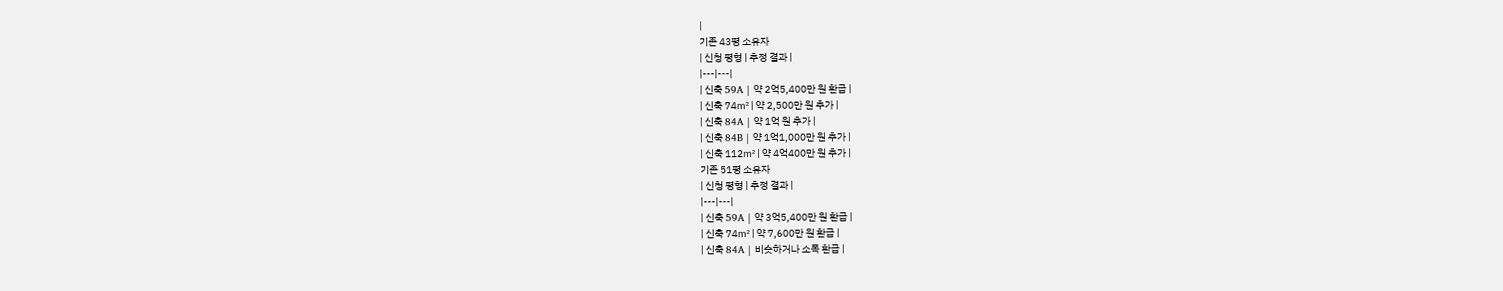|
기존 43평 소유자
| 신청 평형 | 추정 결과 |
|---|---|
| 신축 59A | 약 2억5,400만 원 환급 |
| 신축 74㎡ | 약 2,500만 원 추가 |
| 신축 84A | 약 1억 원 추가 |
| 신축 84B | 약 1억1,000만 원 추가 |
| 신축 112㎡ | 약 4억400만 원 추가 |
기존 51평 소유자
| 신청 평형 | 추정 결과 |
|---|---|
| 신축 59A | 약 3억5,400만 원 환급 |
| 신축 74㎡ | 약 7,600만 원 환급 |
| 신축 84A | 비슷하거나 소폭 환급 |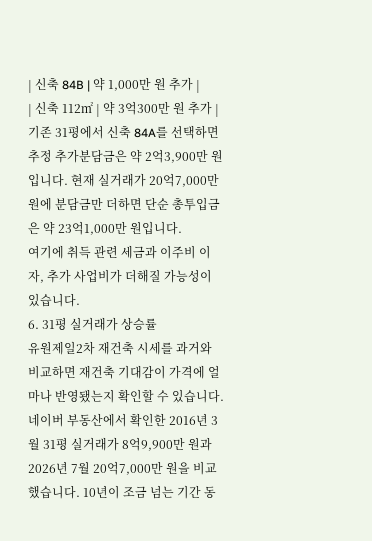| 신축 84B | 약 1,000만 원 추가 |
| 신축 112㎡ | 약 3억300만 원 추가 |
기존 31평에서 신축 84A를 선택하면 추정 추가분담금은 약 2억3,900만 원입니다. 현재 실거래가 20억7,000만 원에 분담금만 더하면 단순 총투입금은 약 23억1,000만 원입니다.
여기에 취득 관련 세금과 이주비 이자, 추가 사업비가 더해질 가능성이 있습니다.
6. 31평 실거래가 상승률
유원제일2차 재건축 시세를 과거와 비교하면 재건축 기대감이 가격에 얼마나 반영됐는지 확인할 수 있습니다.
네이버 부동산에서 확인한 2016년 3월 31평 실거래가 8억9,900만 원과 2026년 7월 20억7,000만 원을 비교했습니다. 10년이 조금 넘는 기간 동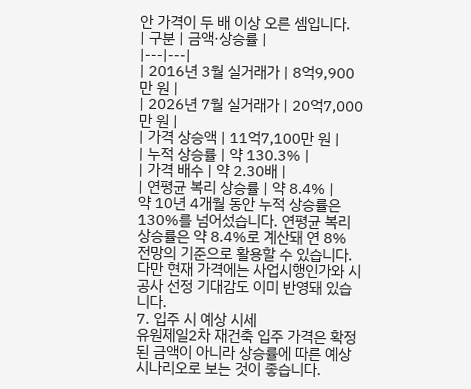안 가격이 두 배 이상 오른 셈입니다.
| 구분 | 금액·상승률 |
|---|---|
| 2016년 3월 실거래가 | 8억9,900만 원 |
| 2026년 7월 실거래가 | 20억7,000만 원 |
| 가격 상승액 | 11억7,100만 원 |
| 누적 상승률 | 약 130.3% |
| 가격 배수 | 약 2.30배 |
| 연평균 복리 상승률 | 약 8.4% |
약 10년 4개월 동안 누적 상승률은 130%를 넘어섰습니다. 연평균 복리 상승률은 약 8.4%로 계산돼 연 8% 전망의 기준으로 활용할 수 있습니다.
다만 현재 가격에는 사업시행인가와 시공사 선정 기대감도 이미 반영돼 있습니다.
7. 입주 시 예상 시세
유원제일2차 재건축 입주 가격은 확정된 금액이 아니라 상승률에 따른 예상 시나리오로 보는 것이 좋습니다.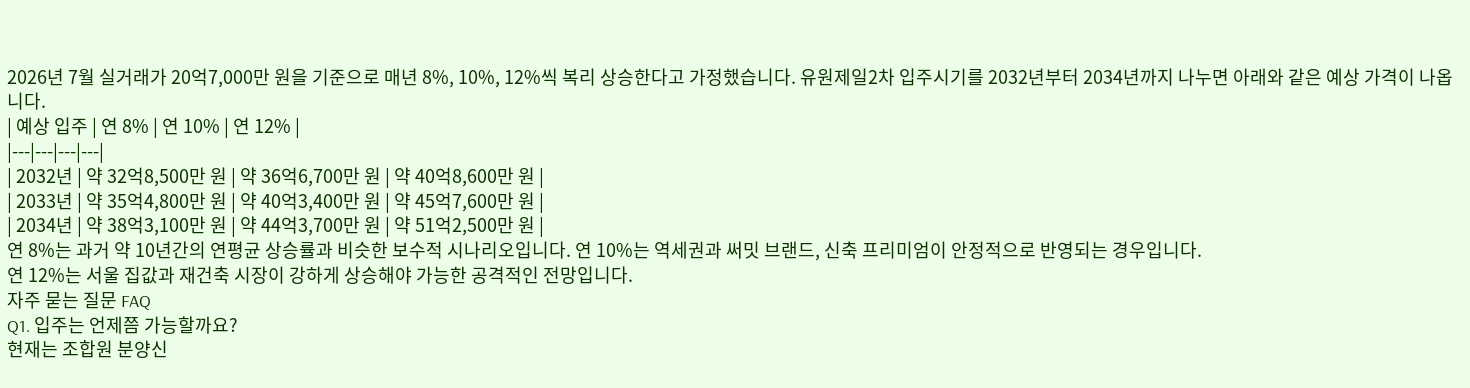2026년 7월 실거래가 20억7,000만 원을 기준으로 매년 8%, 10%, 12%씩 복리 상승한다고 가정했습니다. 유원제일2차 입주시기를 2032년부터 2034년까지 나누면 아래와 같은 예상 가격이 나옵니다.
| 예상 입주 | 연 8% | 연 10% | 연 12% |
|---|---|---|---|
| 2032년 | 약 32억8,500만 원 | 약 36억6,700만 원 | 약 40억8,600만 원 |
| 2033년 | 약 35억4,800만 원 | 약 40억3,400만 원 | 약 45억7,600만 원 |
| 2034년 | 약 38억3,100만 원 | 약 44억3,700만 원 | 약 51억2,500만 원 |
연 8%는 과거 약 10년간의 연평균 상승률과 비슷한 보수적 시나리오입니다. 연 10%는 역세권과 써밋 브랜드, 신축 프리미엄이 안정적으로 반영되는 경우입니다.
연 12%는 서울 집값과 재건축 시장이 강하게 상승해야 가능한 공격적인 전망입니다.
자주 묻는 질문 FAQ
Q1. 입주는 언제쯤 가능할까요?
현재는 조합원 분양신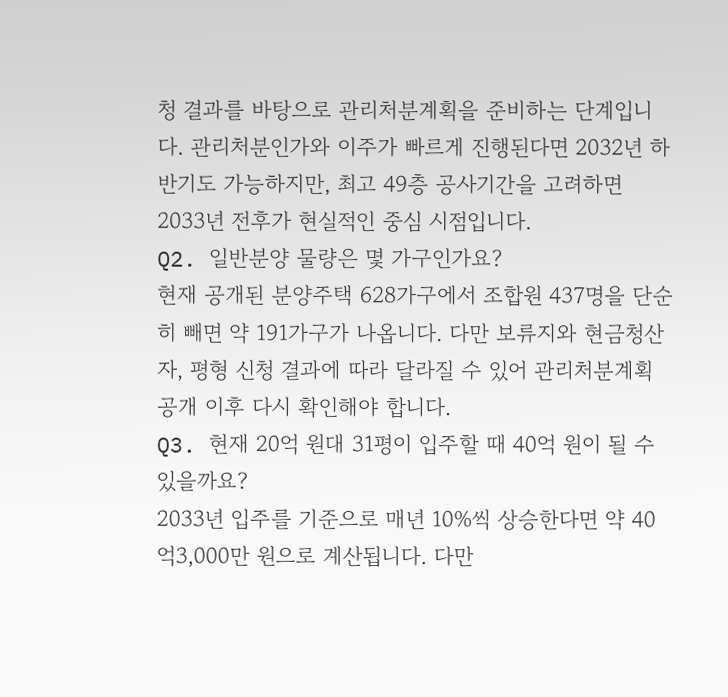청 결과를 바탕으로 관리처분계획을 준비하는 단계입니다. 관리처분인가와 이주가 빠르게 진행된다면 2032년 하반기도 가능하지만, 최고 49층 공사기간을 고려하면 2033년 전후가 현실적인 중심 시점입니다.
Q2. 일반분양 물량은 몇 가구인가요?
현재 공개된 분양주택 628가구에서 조합원 437명을 단순히 빼면 약 191가구가 나옵니다. 다만 보류지와 현금청산자, 평형 신청 결과에 따라 달라질 수 있어 관리처분계획 공개 이후 다시 확인해야 합니다.
Q3. 현재 20억 원대 31평이 입주할 때 40억 원이 될 수 있을까요?
2033년 입주를 기준으로 매년 10%씩 상승한다면 약 40억3,000만 원으로 계산됩니다. 다만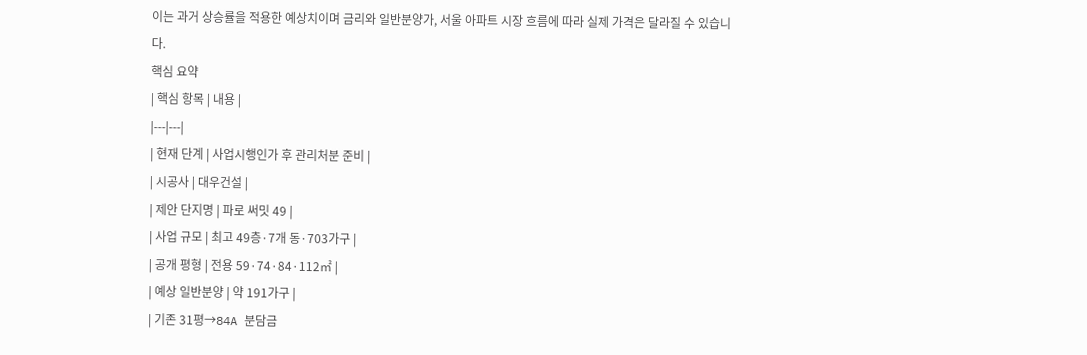이는 과거 상승률을 적용한 예상치이며 금리와 일반분양가, 서울 아파트 시장 흐름에 따라 실제 가격은 달라질 수 있습니다.
핵심 요약
| 핵심 항목 | 내용 |
|---|---|
| 현재 단계 | 사업시행인가 후 관리처분 준비 |
| 시공사 | 대우건설 |
| 제안 단지명 | 파로 써밋 49 |
| 사업 규모 | 최고 49층·7개 동·703가구 |
| 공개 평형 | 전용 59·74·84·112㎡ |
| 예상 일반분양 | 약 191가구 |
| 기존 31평→84A 분담금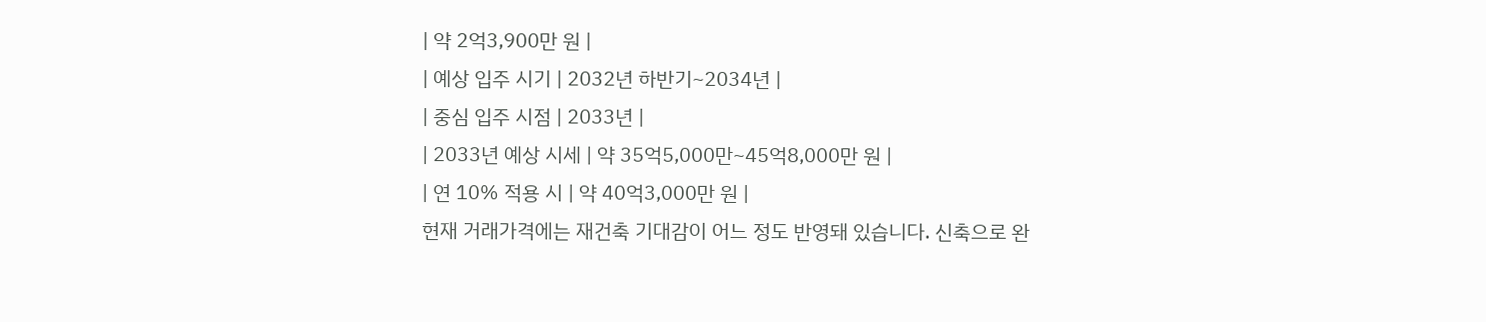| 약 2억3,900만 원 |
| 예상 입주 시기 | 2032년 하반기~2034년 |
| 중심 입주 시점 | 2033년 |
| 2033년 예상 시세 | 약 35억5,000만~45억8,000만 원 |
| 연 10% 적용 시 | 약 40억3,000만 원 |
현재 거래가격에는 재건축 기대감이 어느 정도 반영돼 있습니다. 신축으로 완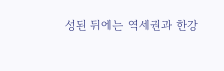성된 뒤에는 역세권과 한강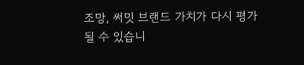조망, 써밋 브랜드 가치가 다시 평가될 수 있습니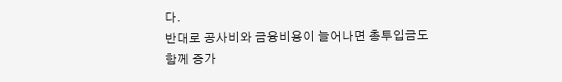다.
반대로 공사비와 금융비용이 늘어나면 총투입금도 함께 증가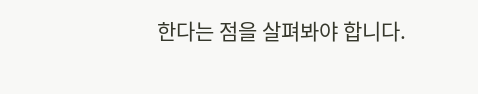한다는 점을 살펴봐야 합니다.